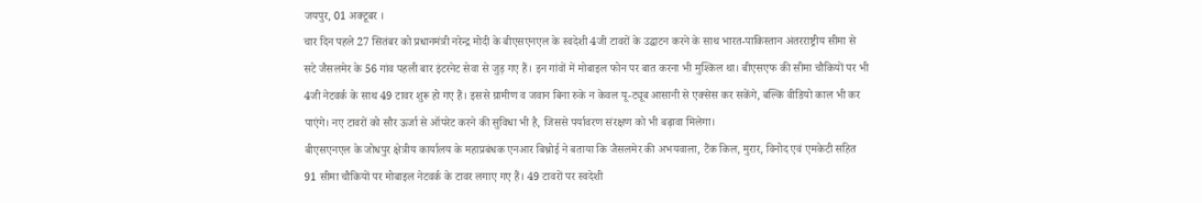जयपुर, 01 अक्टूबर ।
चार दिन पहले 27 सितंबर को प्रधानमंत्री नरेन्द्र मोदी के बीएसएनएल के स्वदेशी 4जी टावरों के उद्घाटन करने के साथ भारत-पाकिस्तान अंतरराष्ट्रीय सीमा से सटे जैसलमेर के 56 गांव पहली बार इंटरनेट सेवा से जुड़ गए हैं। इन गांवों में मोबाइल फोन पर बात करना भी मुश्किल था। बीएसएफ की सीमा चौकियों पर भी 4जी नेटवर्क के साथ 49 टावर शुरू हो गए हैं। इससे ग्रामीण व जवान बिना रुके न केवल यू-ट्यूब आसानी से एक्सेस कर सकेंगे, बल्कि वीडियो काल भी कर पाएंगे। नए टावरों को सौर ऊर्जा से ऑपरेट करने की सुविधा भी है, जिससे पर्यावरण संरक्षण को भी बढ़ावा मिलेगा।
बीएसएनएल के जोधपुर क्षेत्रीय कार्यालय के महाप्रबंधक एनआर बिश्नोई ने बताया कि जैसलमेर की अभयवाला, टैंक किल, मुरार, विनोद एवं एमकेटी सहित 91 सीमा चौकियों पर मोबाइल नेटवर्क के टावर लगाए गए हैं। 49 टावरों पर स्वदेशी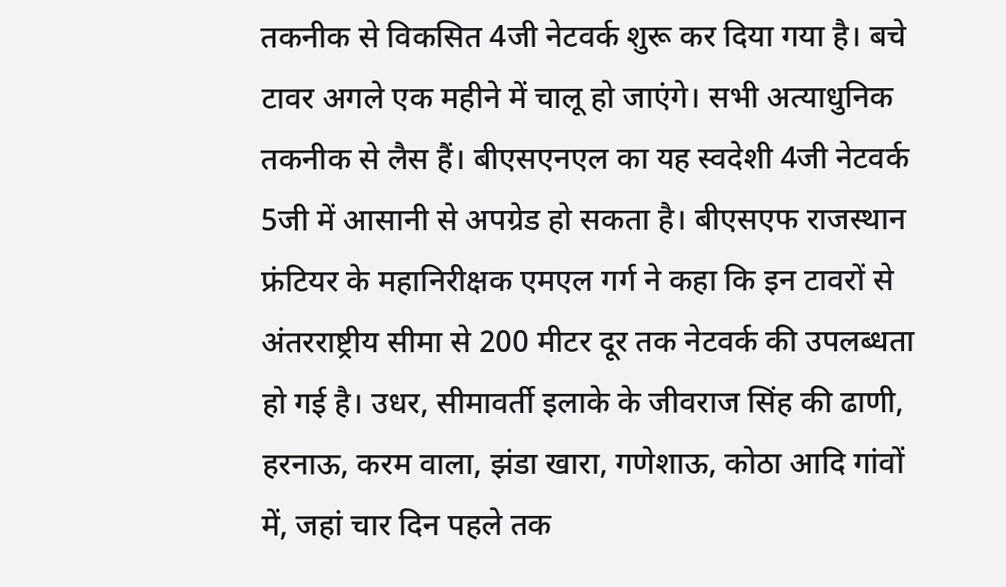तकनीक से विकसित 4जी नेटवर्क शुरू कर दिया गया है। बचे टावर अगले एक महीने में चालू हो जाएंगे। सभी अत्याधुनिक तकनीक से लैस हैं। बीएसएनएल का यह स्वदेशी 4जी नेटवर्क 5जी में आसानी से अपग्रेड हो सकता है। बीएसएफ राजस्थान फ्रंटियर के महानिरीक्षक एमएल गर्ग ने कहा कि इन टावरों से अंतरराष्ट्रीय सीमा से 200 मीटर दूर तक नेटवर्क की उपलब्धता हो गई है। उधर, सीमावर्ती इलाके के जीवराज सिंह की ढाणी, हरनाऊ, करम वाला, झंडा खारा, गणेशाऊ, कोठा आदि गांवों में, जहां चार दिन पहले तक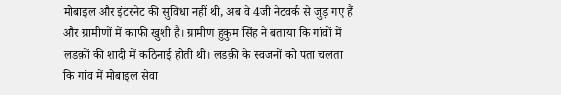मोबाइल और इंटरनेट की सुविधा नहीं थी, अब वे 4जी नेटवर्क से जुड़ गए हैं और ग्रामीणों में काफी खुशी है। ग्रामीण हुकुम सिंह ने बताया कि गांवों में लडक़ों की शादी में कठिनाई होती थी। लडक़ी के स्वजनों को पता चलता कि गांव में मोबाइल सेवा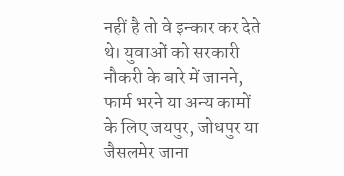नहीं है तो वे इन्कार कर देते थे। युवाओं को सरकारी नौकरी के बारे में जानने, फार्म भरने या अन्य कामों के लिए जयपुर, जोधपुर या जैसलमेर जाना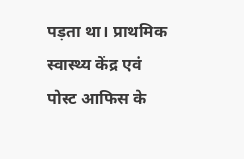पड़ता था। प्राथमिक स्वास्थ्य केंद्र एवं पोस्ट आफिस के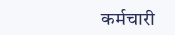कर्मचारी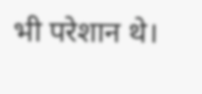भी परेशान थे।